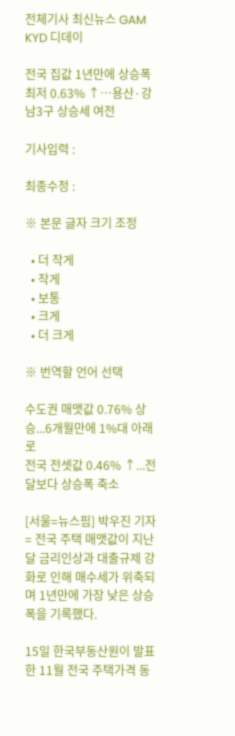전체기사 최신뉴스 GAM
KYD 디데이

전국 집값 1년만에 상승폭 최저 0.63% ↑…용산·강남3구 상승세 여전

기사입력 :

최종수정 :

※ 본문 글자 크기 조정

  • 더 작게
  • 작게
  • 보통
  • 크게
  • 더 크게

※ 번역할 언어 선택

수도권 매맷값 0.76% 상승...6개월만에 1%대 아래로
전국 전셋값 0.46% ↑...전달보다 상승폭 축소

[서울=뉴스핌] 박우진 기자 = 전국 주택 매맷값이 지난달 금리인상과 대출규제 강화로 인해 매수세가 위축되며 1년만에 가장 낮은 상승폭을 기록했다.

15일 한국부동산원이 발표한 11월 전국 주택가격 동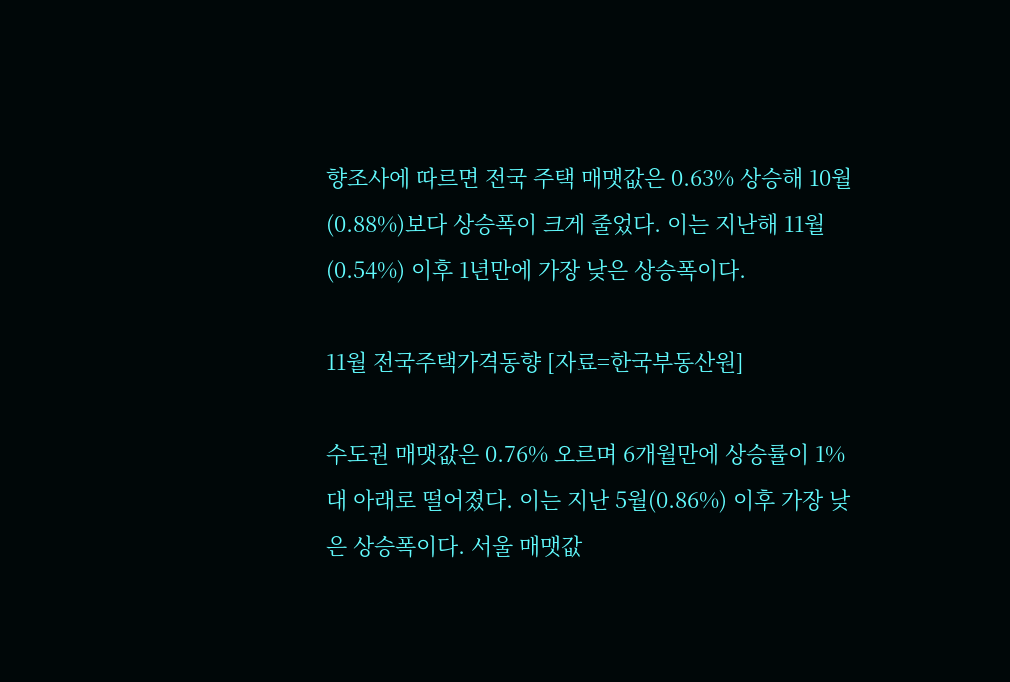향조사에 따르면 전국 주택 매맷값은 0.63% 상승해 10월(0.88%)보다 상승폭이 크게 줄었다. 이는 지난해 11월(0.54%) 이후 1년만에 가장 낮은 상승폭이다.

11월 전국주택가격동향 [자료=한국부동산원]

수도권 매맷값은 0.76% 오르며 6개월만에 상승률이 1%대 아래로 떨어졌다. 이는 지난 5월(0.86%) 이후 가장 낮은 상승폭이다. 서울 매맷값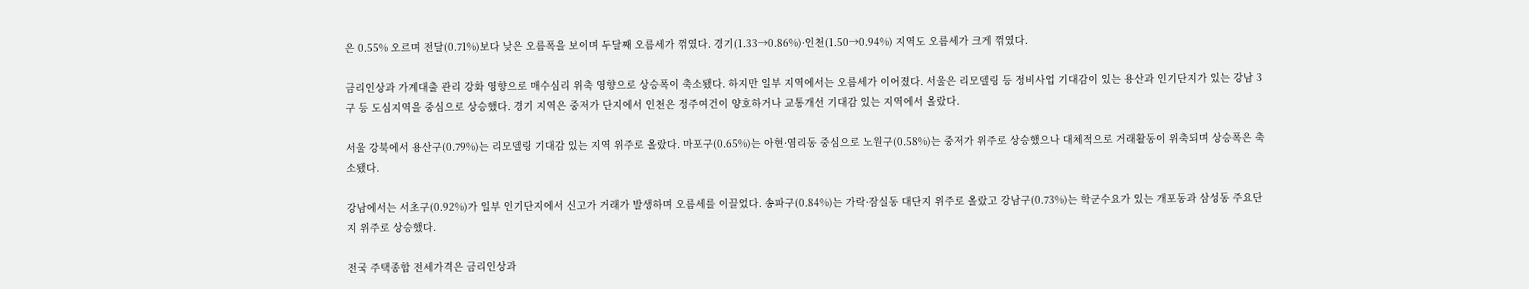은 0.55% 오르며 전달(0.71%)보다 낮은 오름폭을 보이며 두달째 오름세가 꺾였다. 경기(1.33→0.86%)·인천(1.50→0.94%) 지역도 오름세가 크게 꺾였다.

금리인상과 가계대출 관리 강화 영향으로 매수심리 위축 영향으로 상승폭이 축소됐다. 하지만 일부 지역에서는 오름세가 이어졌다. 서울은 리모델링 등 정비사업 기대감이 있는 용산과 인기단지가 있는 강남 3구 등 도심지역을 중심으로 상승했다. 경기 지역은 중저가 단지에서 인천은 정주여건이 양호하거나 교통개선 기대감 있는 지역에서 올랐다.

서울 강북에서 용산구(0.79%)는 리모델링 기대감 있는 지역 위주로 올랐다. 마포구(0.65%)는 아현·염리동 중심으로 노원구(0.58%)는 중저가 위주로 상승했으나 대체적으로 거래활동이 위축되며 상승폭은 축소됐다.

강남에서는 서초구(0.92%)가 일부 인기단지에서 신고가 거래가 발생하며 오름세를 이끌었다. 송파구(0.84%)는 가락·잠실동 대단지 위주로 올랐고 강남구(0.73%)는 학군수요가 있는 개포동과 삼성동 주요단지 위주로 상승했다.

전국 주택종합 전세가격은 금리인상과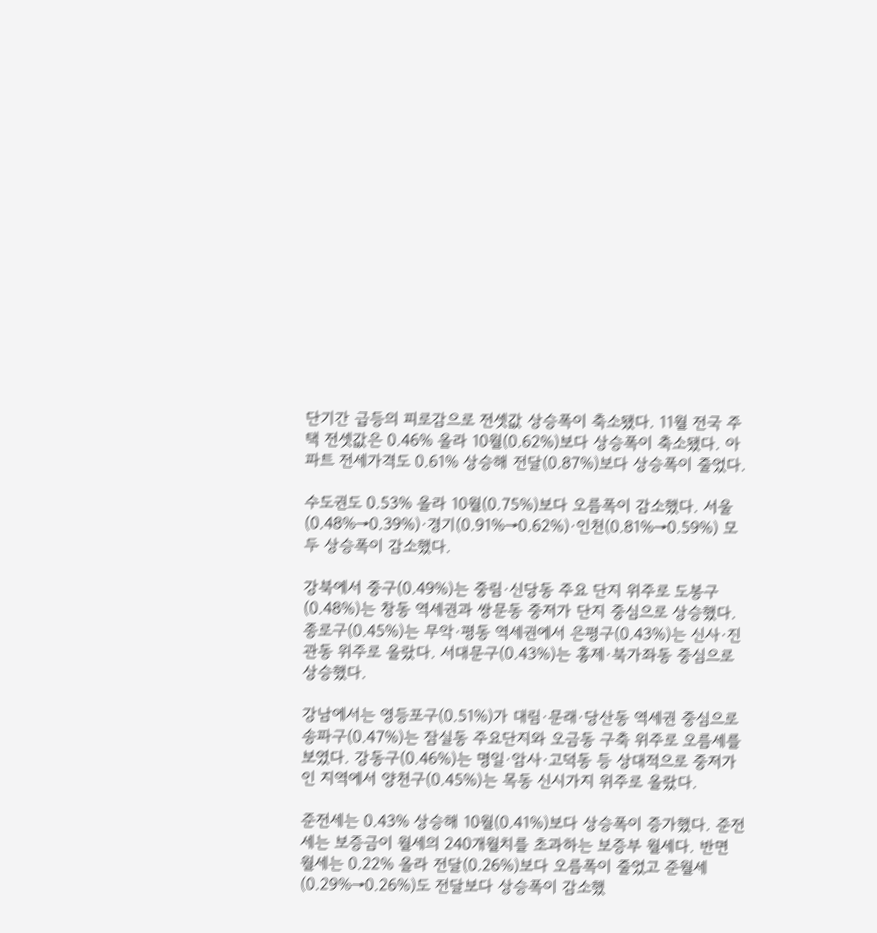단기간 급등의 피로감으로 전셋값 상승폭이 축소됐다. 11월 전국 주택 전셋값은 0.46% 올라 10월(0.62%)보다 상승폭이 축소됐다. 아파트 전세가격도 0.61% 상승해 전달(0.87%)보다 상승폭이 줄었다.

수도권도 0.53% 올라 10월(0.75%)보다 오름폭이 감소했다. 서울(0.48%→0.39%)·경기(0.91%→0.62%)·인천(0.81%→0.59%) 모두 상승폭이 감소했다.

강북에서 중구(0.49%)는 중림·신당동 주요 단지 위주로 도봉구(0.48%)는 창동 역세권과 쌍문동 중저가 단지 중심으로 상승했다. 종로구(0.45%)는 무악·평동 역세권에서 은평구(0.43%)는 신사·진관동 위주로 올랐다. 서대문구(0.43%)는 홍제·북가좌동 중심으로 상승했다.

강남에서는 영등포구(0.51%)가 대림·문래·당산동 역세권 중심으로 송파구(0.47%)는 잠실동 주요단지와 오금동 구축 위주로 오름세를 보였다. 강동구(0.46%)는 명일·암사·고덕동 등 상대적으로 중저가인 지역에서 양천구(0.45%)는 목동 신시가지 위주로 올랐다.

준전세는 0.43% 상승해 10월(0.41%)보다 상승폭이 증가했다. 준전세는 보증금이 월세의 240개월치를 초과하는 보증부 월세다. 반면 월세는 0.22% 올라 전달(0.26%)보다 오름폭이 줄었고 준월세(0.29%→0.26%)도 전달보다 상승폭이 감소했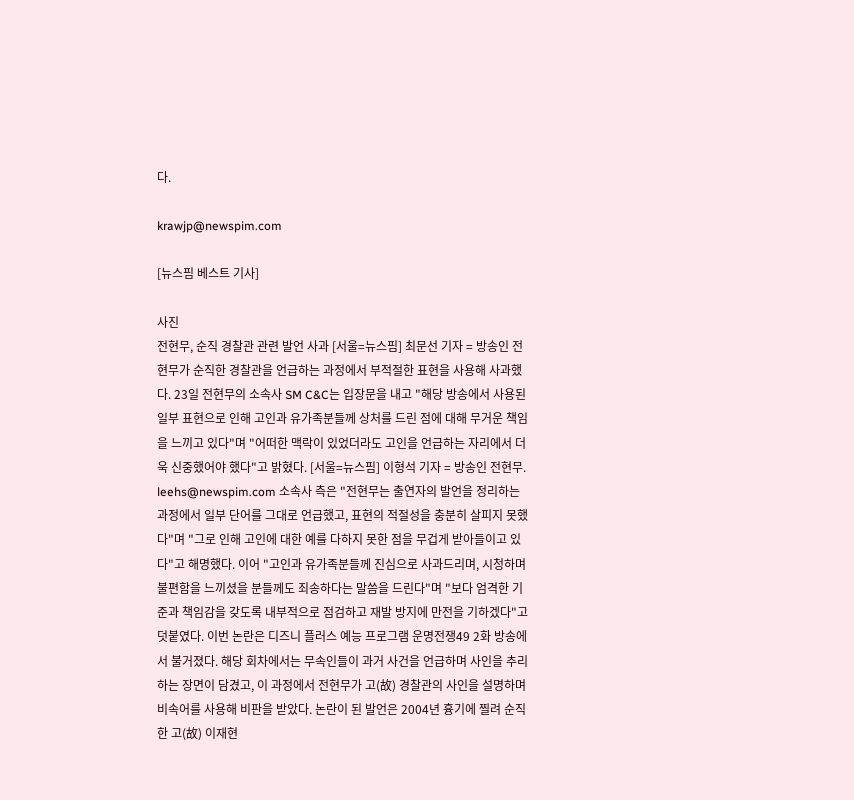다.

krawjp@newspim.com

[뉴스핌 베스트 기사]

사진
전현무, 순직 경찰관 관련 발언 사과 [서울=뉴스핌] 최문선 기자 = 방송인 전현무가 순직한 경찰관을 언급하는 과정에서 부적절한 표현을 사용해 사과했다. 23일 전현무의 소속사 SM C&C는 입장문을 내고 "해당 방송에서 사용된 일부 표현으로 인해 고인과 유가족분들께 상처를 드린 점에 대해 무거운 책임을 느끼고 있다"며 "어떠한 맥락이 있었더라도 고인을 언급하는 자리에서 더욱 신중했어야 했다"고 밝혔다. [서울=뉴스핌] 이형석 기자 = 방송인 전현무. leehs@newspim.com 소속사 측은 "전현무는 출연자의 발언을 정리하는 과정에서 일부 단어를 그대로 언급했고, 표현의 적절성을 충분히 살피지 못했다"며 "그로 인해 고인에 대한 예를 다하지 못한 점을 무겁게 받아들이고 있다"고 해명했다. 이어 "고인과 유가족분들께 진심으로 사과드리며, 시청하며 불편함을 느끼셨을 분들께도 죄송하다는 말씀을 드린다"며 "보다 엄격한 기준과 책임감을 갖도록 내부적으로 점검하고 재발 방지에 만전을 기하겠다"고 덧붙였다. 이번 논란은 디즈니 플러스 예능 프로그램 운명전쟁49 2화 방송에서 불거졌다. 해당 회차에서는 무속인들이 과거 사건을 언급하며 사인을 추리하는 장면이 담겼고, 이 과정에서 전현무가 고(故) 경찰관의 사인을 설명하며 비속어를 사용해 비판을 받았다. 논란이 된 발언은 2004년 흉기에 찔려 순직한 고(故) 이재현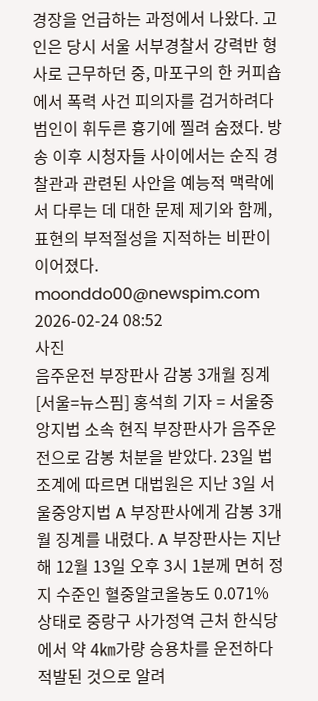경장을 언급하는 과정에서 나왔다. 고인은 당시 서울 서부경찰서 강력반 형사로 근무하던 중, 마포구의 한 커피숍에서 폭력 사건 피의자를 검거하려다 범인이 휘두른 흉기에 찔려 숨졌다. 방송 이후 시청자들 사이에서는 순직 경찰관과 관련된 사안을 예능적 맥락에서 다루는 데 대한 문제 제기와 함께, 표현의 부적절성을 지적하는 비판이 이어졌다. moonddo00@newspim.com 2026-02-24 08:52
사진
음주운전 부장판사 감봉 3개월 징계 [서울=뉴스핌] 홍석희 기자 = 서울중앙지법 소속 현직 부장판사가 음주운전으로 감봉 처분을 받았다. 23일 법조계에 따르면 대법원은 지난 3일 서울중앙지법 A 부장판사에게 감봉 3개월 징계를 내렸다. A 부장판사는 지난해 12월 13일 오후 3시 1분께 면허 정지 수준인 혈중알코올농도 0.071% 상태로 중랑구 사가정역 근처 한식당에서 약 4㎞가량 승용차를 운전하다 적발된 것으로 알려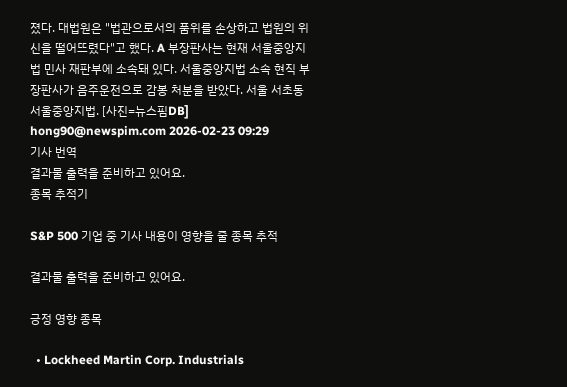졌다. 대법원은 "법관으로서의 품위를 손상하고 법원의 위신을 떨어뜨렸다"고 했다. A 부장판사는 현재 서울중앙지법 민사 재판부에 소속돼 있다. 서울중앙지법 소속 현직 부장판사가 음주운전으로 감봉 처분을 받았다. 서울 서초동 서울중앙지법. [사진=뉴스핌DB] hong90@newspim.com 2026-02-23 09:29
기사 번역
결과물 출력을 준비하고 있어요.
종목 추적기

S&P 500 기업 중 기사 내용이 영향을 줄 종목 추적

결과물 출력을 준비하고 있어요.

긍정 영향 종목

  • Lockheed Martin Corp. Industrials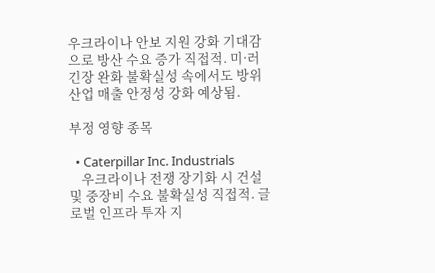우크라이나 안보 지원 강화 기대감으로 방산 수요 증가 직접적. 미·러 긴장 완화 불확실성 속에서도 방위산업 매출 안정성 강화 예상됨.

부정 영향 종목

  • Caterpillar Inc. Industrials
    우크라이나 전쟁 장기화 시 건설 및 중장비 수요 불확실성 직접적. 글로벌 인프라 투자 지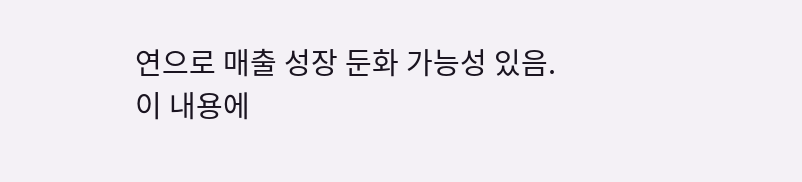연으로 매출 성장 둔화 가능성 있음.
이 내용에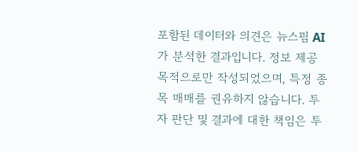포함된 데이터와 의견은 뉴스핌 AI가 분석한 결과입니다. 정보 제공 목적으로만 작성되었으며, 특정 종목 매매를 권유하지 않습니다. 투자 판단 및 결과에 대한 책임은 투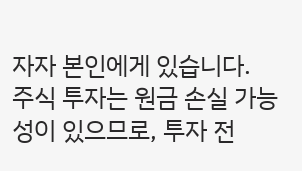자자 본인에게 있습니다. 주식 투자는 원금 손실 가능성이 있으므로, 투자 전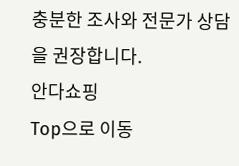충분한 조사와 전문가 상담을 권장합니다.
안다쇼핑
Top으로 이동